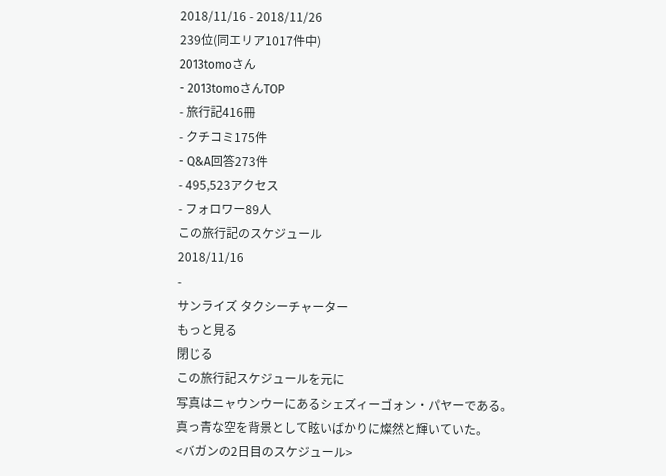2018/11/16 - 2018/11/26
239位(同エリア1017件中)
2013tomoさん
- 2013tomoさんTOP
- 旅行記416冊
- クチコミ175件
- Q&A回答273件
- 495,523アクセス
- フォロワー89人
この旅行記のスケジュール
2018/11/16
-
サンライズ タクシーチャーター
もっと見る
閉じる
この旅行記スケジュールを元に
写真はニャウンウーにあるシェズィーゴォン・パヤーである。
真っ青な空を背景として眩いばかりに燦然と輝いていた。
<バガンの2日目のスケジュール>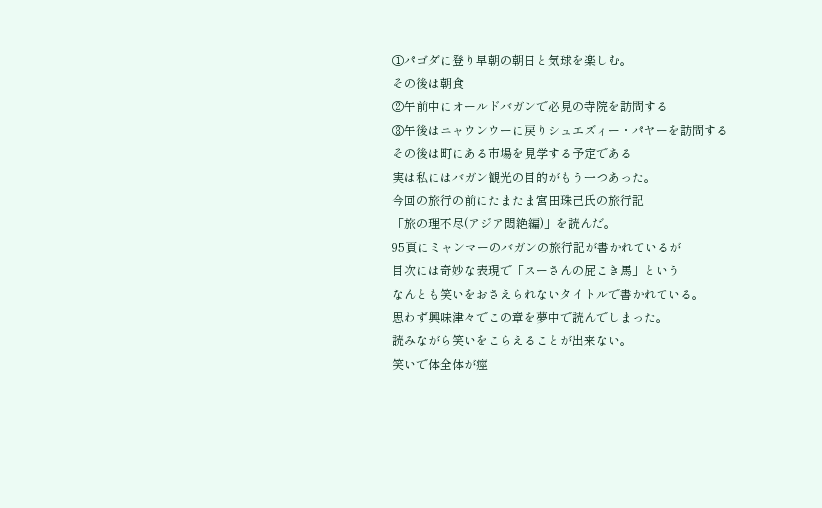①パゴダに登り早朝の朝日と気球を楽しむ。
その後は朝食
②午前中にオールドバガンで必見の寺院を訪問する
③午後はニャウンウーに戻りシュエズィー・パヤーを訪問する
その後は町にある市場を見学する予定である
実は私にはバガン観光の目的がもう一つあった。
今回の旅行の前にたまたま宮田珠己氏の旅行記
「旅の理不尽(アジア悶絶編)」を読んだ。
95頁にミャンマーのバガンの旅行記が書かれているが
目次には奇妙な表現で「スーさんの屁こき馬」という
なんとも笑いをおさえられないタイトルで書かれている。
思わず興味津々でこの章を夢中で読んでしまった。
読みながら笑いをこらえることが出来ない。
笑いで体全体が痙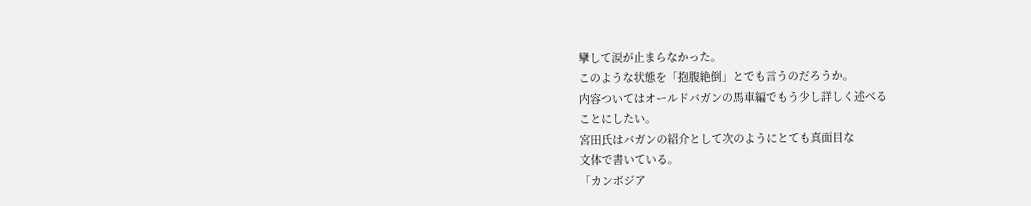攣して涙が止まらなかった。
このような状態を「抱腹絶倒」とでも言うのだろうか。
内容ついてはオールドバガンの馬車編でもう少し詳しく述べる
ことにしたい。
宮田氏はバガンの紹介として次のようにとても真面目な
文体で書いている。
「カンボジア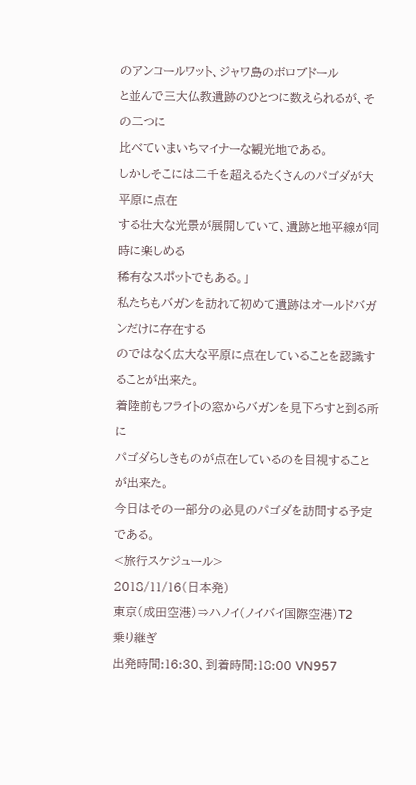のアンコールワット、ジャワ島のボロブドール
と並んで三大仏教遺跡のひとつに数えられるが、その二つに
比べていまいちマイナーな観光地である。
しかしそこには二千を超えるたくさんのパゴダが大平原に点在
する壮大な光景が展開していて、遺跡と地平線が同時に楽しめる
稀有なスポットでもある。」
私たちもバガンを訪れて初めて遺跡はオールドバガンだけに存在する
のではなく広大な平原に点在していることを認識することが出来た。
着陸前もフライトの窓からバガンを見下ろすと到る所に
パゴダらしきものが点在しているのを目視することが出来た。
今日はその一部分の必見のパゴダを訪問する予定である。
<旅行スケジュール>
2018/11/16(日本発)
東京(成田空港)⇒ハノイ(ノイバイ国際空港)T2
乗り継ぎ
出発時間:16:30、到着時間:18:00 VN957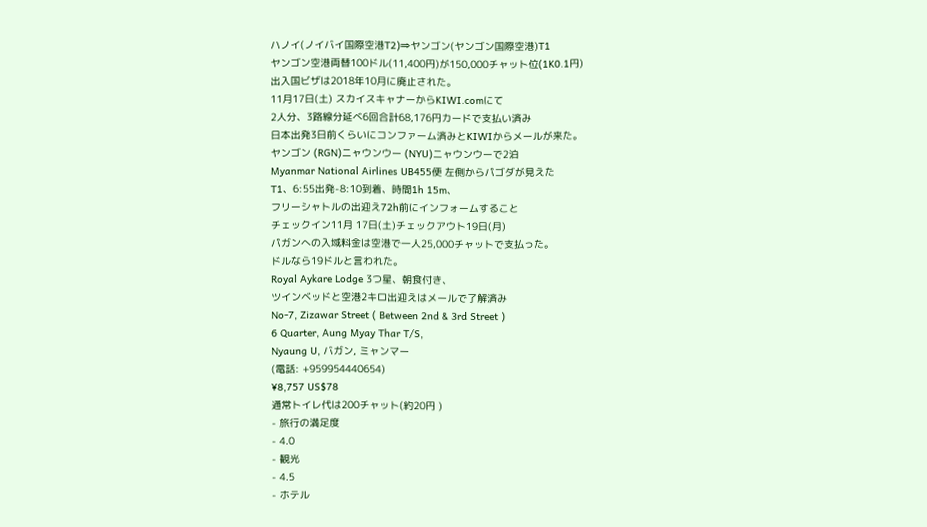ハノイ(ノイバイ国際空港T2)⇒ヤンゴン(ヤンゴン国際空港)T1
ヤンゴン空港両替100ドル(11,400円)が150,000チャット位(1K0.1円)
出入国ビザは2018年10月に廃止された。
11月17日(土) スカイスキャナーからKIWI.comにて
2人分、3路線分延べ6回合計68,176円カードで支払い済み
日本出発3日前くらいにコンファーム済みとKIWIからメールが来た。
ヤンゴン (RGN)ニャウンウー (NYU)ニャウンウーで2泊
Myanmar National Airlines UB455便 左側からパゴダが見えた
T1、6:55出発-8:10到着、時間1h 15m、
フリーシャトルの出迎え72h前にインフォームすること
チェックイン11月 17日(土)チェックアウト19日(月)
パガンへの入域料金は空港で一人25,000チャットで支払った。
ドルなら19ドルと言われた。
Royal Aykare Lodge 3つ星、朝食付き、
ツインベッドと空港2キロ出迎えはメールで了解済み
No-7, Zizawar Street ( Between 2nd & 3rd Street )
6 Quarter, Aung Myay Thar T/S,
Nyaung U, バガン, ミャンマー
(電話: +959954440654)
¥8,757 US$78
通常トイレ代は200チャット(約20円 )
- 旅行の満足度
- 4.0
- 観光
- 4.5
- ホテル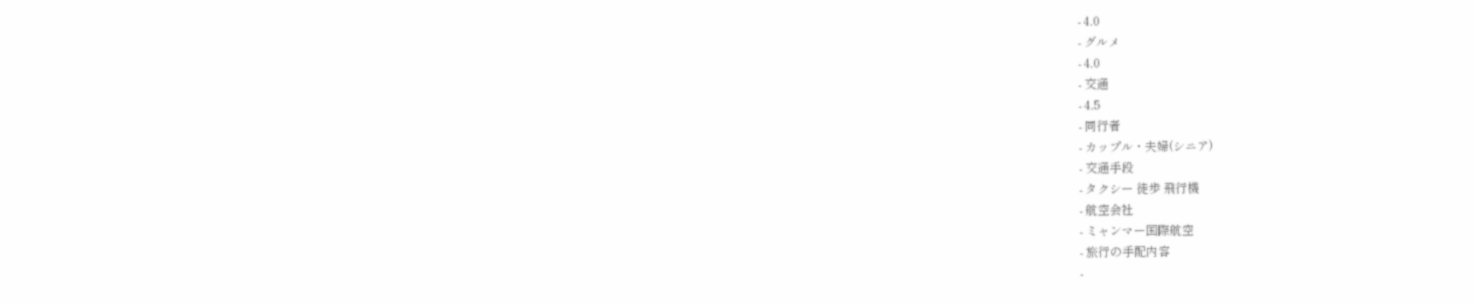- 4.0
- グルメ
- 4.0
- 交通
- 4.5
- 同行者
- カップル・夫婦(シニア)
- 交通手段
- タクシー 徒歩 飛行機
- 航空会社
- ミャンマー国際航空
- 旅行の手配内容
-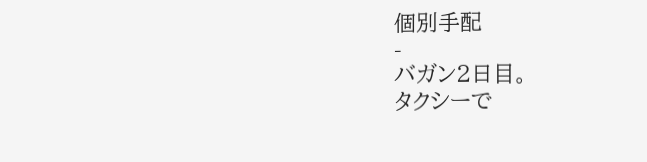個別手配
-
バガン2日目。
タクシーで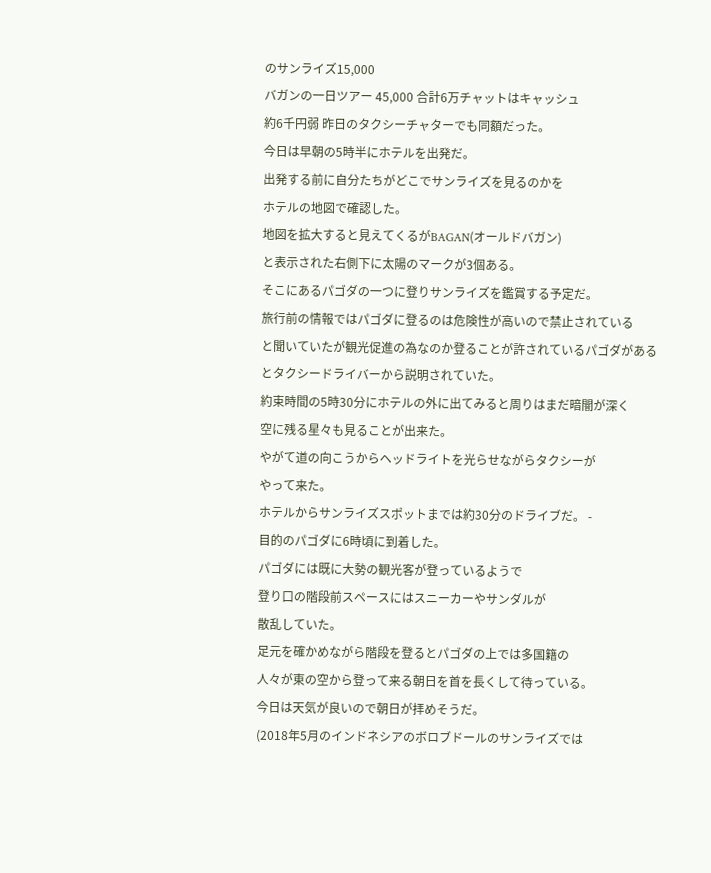のサンライズ15,000
バガンの一日ツアー 45,000 合計6万チャットはキャッシュ
約6千円弱 昨日のタクシーチャターでも同額だった。
今日は早朝の5時半にホテルを出発だ。
出発する前に自分たちがどこでサンライズを見るのかを
ホテルの地図で確認した。
地図を拡大すると見えてくるがBAGAN(オールドバガン)
と表示された右側下に太陽のマークが3個ある。
そこにあるパゴダの一つに登りサンライズを鑑賞する予定だ。
旅行前の情報ではパゴダに登るのは危険性が高いので禁止されている
と聞いていたが観光促進の為なのか登ることが許されているパゴダがある
とタクシードライバーから説明されていた。
約束時間の5時30分にホテルの外に出てみると周りはまだ暗闇が深く
空に残る星々も見ることが出来た。
やがて道の向こうからヘッドライトを光らせながらタクシーが
やって来た。
ホテルからサンライズスポットまでは約30分のドライブだ。 -
目的のパゴダに6時頃に到着した。
パゴダには既に大勢の観光客が登っているようで
登り口の階段前スペースにはスニーカーやサンダルが
散乱していた。
足元を確かめながら階段を登るとパゴダの上では多国籍の
人々が東の空から登って来る朝日を首を長くして待っている。
今日は天気が良いので朝日が拝めそうだ。
(2018年5月のインドネシアのボロブドールのサンライズでは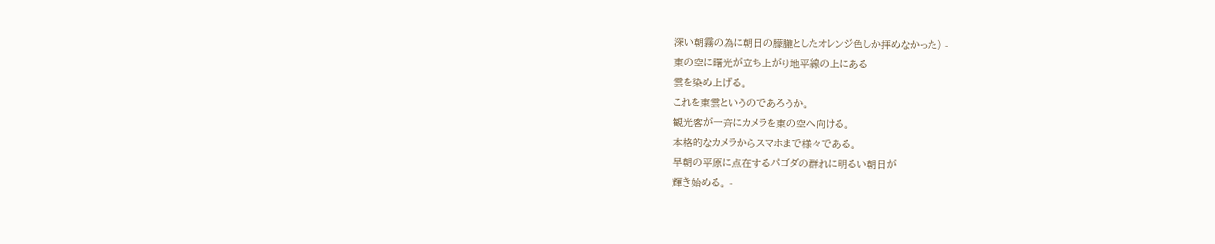深い朝霧の為に朝日の朦朧としたオレンジ色しか拝めなかった) -
東の空に曙光が立ち上がり地平線の上にある
雲を染め上げる。
これを東雲というのであろうか。
観光客が一斉にカメラを東の空へ向ける。
本格的なカメラからスマホまで様々である。
早朝の平原に点在するパゴダの群れに明るい朝日が
輝き始める。 -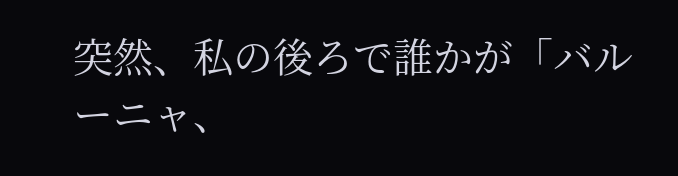突然、私の後ろで誰かが「バルーニャ、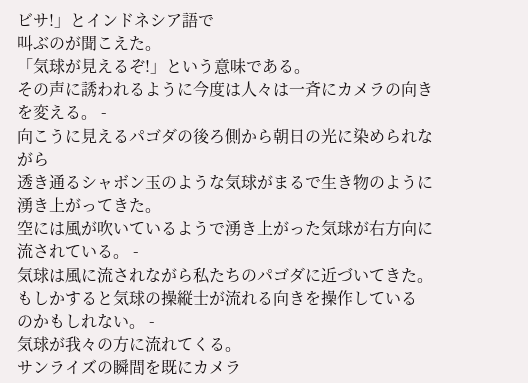ビサ!」とインドネシア語で
叫ぶのが聞こえた。
「気球が見えるぞ!」という意味である。
その声に誘われるように今度は人々は一斉にカメラの向きを変える。 -
向こうに見えるパゴダの後ろ側から朝日の光に染められながら
透き通るシャボン玉のような気球がまるで生き物のように
湧き上がってきた。
空には風が吹いているようで湧き上がった気球が右方向に
流されている。 -
気球は風に流されながら私たちのパゴダに近づいてきた。
もしかすると気球の操縦士が流れる向きを操作している
のかもしれない。 -
気球が我々の方に流れてくる。
サンライズの瞬間を既にカメラ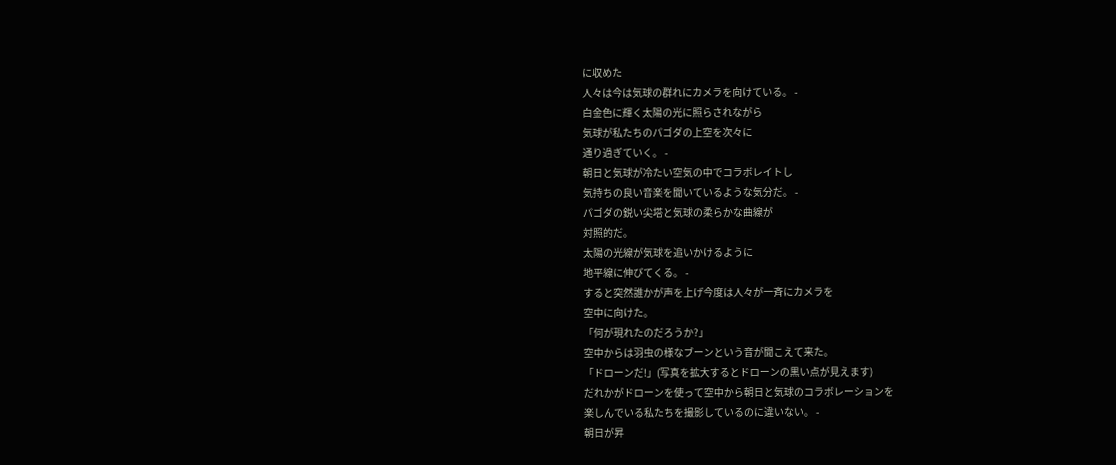に収めた
人々は今は気球の群れにカメラを向けている。 -
白金色に輝く太陽の光に照らされながら
気球が私たちのパゴダの上空を次々に
通り過ぎていく。 -
朝日と気球が冷たい空気の中でコラボレイトし
気持ちの良い音楽を聞いているような気分だ。 -
パゴダの鋭い尖塔と気球の柔らかな曲線が
対照的だ。
太陽の光線が気球を追いかけるように
地平線に伸びてくる。 -
すると突然誰かが声を上げ今度は人々が一斉にカメラを
空中に向けた。
「何が現れたのだろうか?」
空中からは羽虫の様なブーンという音が聞こえて来た。
「ドローンだ!」(写真を拡大するとドローンの黒い点が見えます)
だれかがドローンを使って空中から朝日と気球のコラボレーションを
楽しんでいる私たちを撮影しているのに違いない。 -
朝日が昇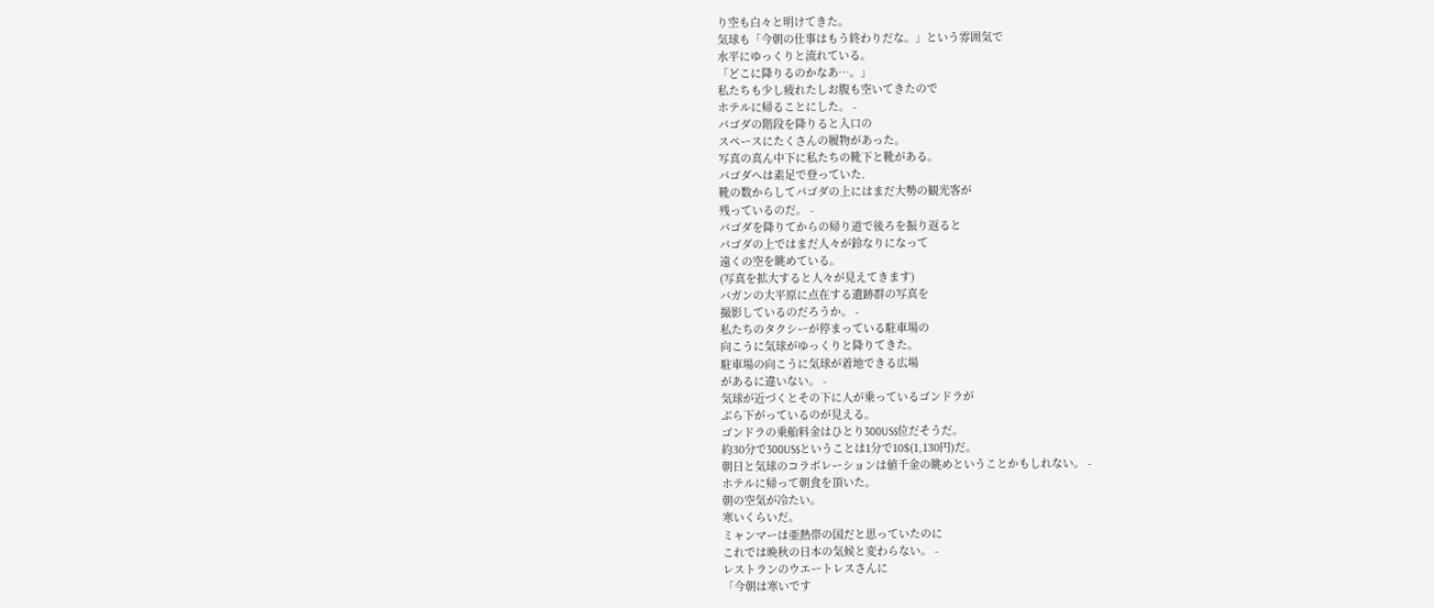り空も白々と明けてきた。
気球も「今朝の仕事はもう終わりだな。」という雰囲気で
水平にゆっくりと流れている。
「どこに降りるのかなあ…。」
私たちも少し疲れたしお腹も空いてきたので
ホテルに帰ることにした。 -
パゴダの階段を降りると入口の
スペースにたくさんの履物があった。
写真の真ん中下に私たちの靴下と靴がある。
パゴダへは素足で登っていた.
靴の数からしてパゴダの上にはまだ大勢の観光客が
残っているのだ。 -
パゴダを降りてからの帰り道で後ろを振り返ると
パゴダの上ではまだ人々が鈴なりになって
遠くの空を眺めている。
(写真を拡大すると人々が見えてきます)
バガンの大平原に点在する遺跡群の写真を
撮影しているのだろうか。 -
私たちのタクシーが停まっている駐車場の
向こうに気球がゆっくりと降りてきた。
駐車場の向こうに気球が着地できる広場
があるに違いない。 -
気球が近づくとその下に人が乗っているゴンドラが
ぶら下がっているのが見える。
ゴンドラの乗船料金はひとり300US$位だそうだ。
約30分で300US$ということは1分で10$(1,130円)だ。
朝日と気球のコラボレーションは値千金の眺めということかもしれない。 -
ホテルに帰って朝食を頂いた。
朝の空気が冷たい。
寒いくらいだ。
ミャンマーは亜熱帯の国だと思っていたのに
これでは晩秋の日本の気候と変わらない。 -
レストランのウエートレスさんに
「今朝は寒いです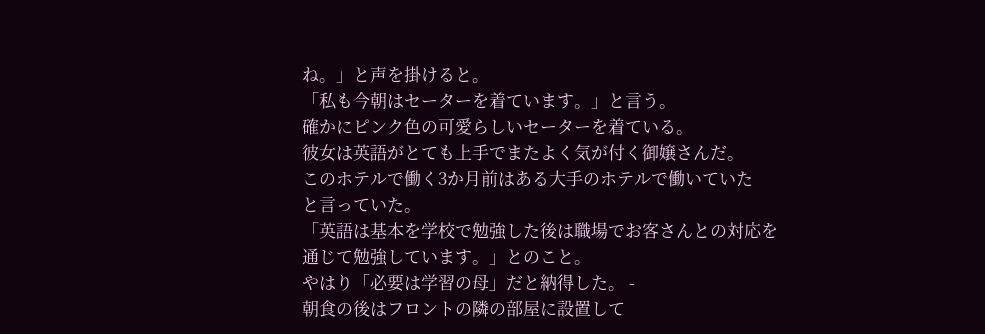ね。」と声を掛けると。
「私も今朝はセーターを着ています。」と言う。
確かにピンク色の可愛らしいセーターを着ている。
彼女は英語がとても上手でまたよく気が付く御嬢さんだ。
このホテルで働く3か月前はある大手のホテルで働いていた
と言っていた。
「英語は基本を学校で勉強した後は職場でお客さんとの対応を
通じて勉強しています。」とのこと。
やはり「必要は学習の母」だと納得した。 -
朝食の後はフロントの隣の部屋に設置して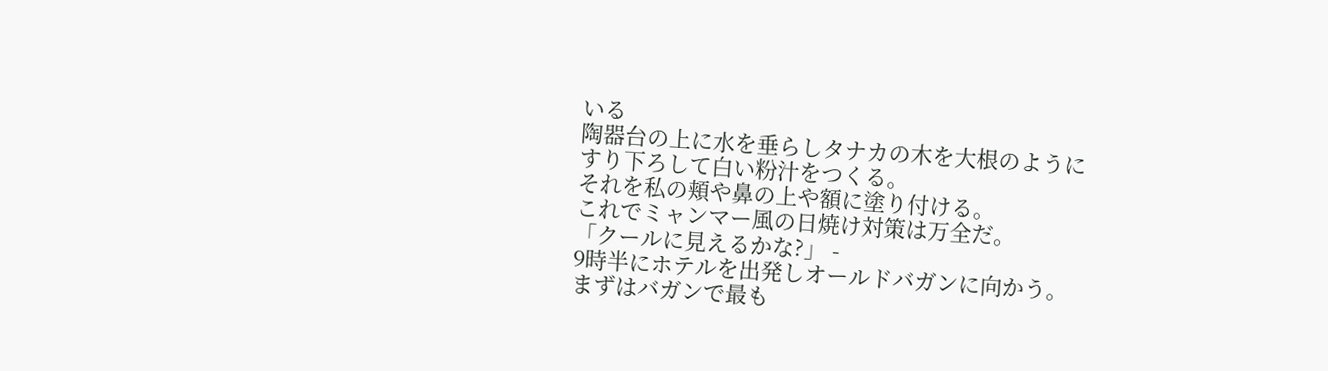いる
陶器台の上に水を垂らしタナカの木を大根のように
すり下ろして白い粉汁をつくる。
それを私の頬や鼻の上や額に塗り付ける。
これでミャンマー風の日焼け対策は万全だ。
「クールに見えるかな?」 -
9時半にホテルを出発しオールドバガンに向かう。
まずはバガンで最も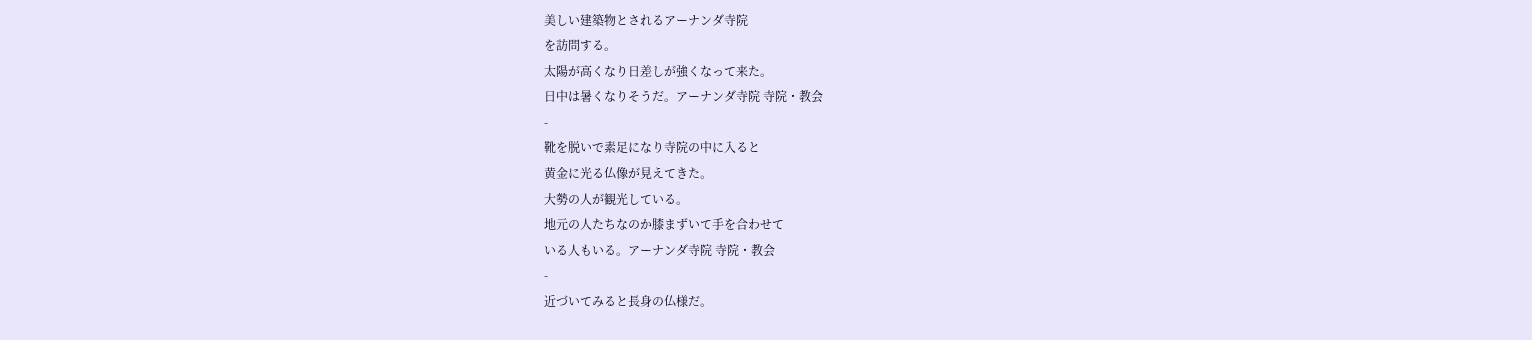美しい建築物とされるアーナンダ寺院
を訪問する。
太陽が高くなり日差しが強くなって来た。
日中は暑くなりそうだ。アーナンダ寺院 寺院・教会
-
靴を脱いで素足になり寺院の中に入ると
黄金に光る仏像が見えてきた。
大勢の人が観光している。
地元の人たちなのか膝まずいて手を合わせて
いる人もいる。アーナンダ寺院 寺院・教会
-
近づいてみると長身の仏様だ。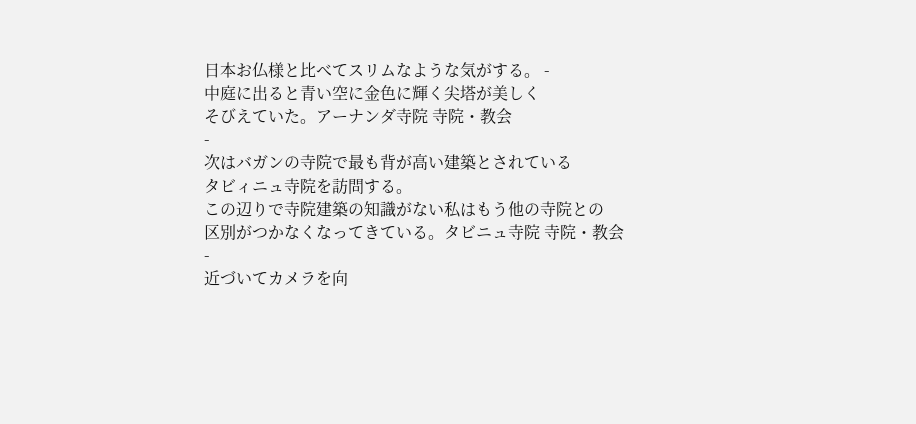日本お仏様と比べてスリムなような気がする。 -
中庭に出ると青い空に金色に輝く尖塔が美しく
そびえていた。アーナンダ寺院 寺院・教会
-
次はバガンの寺院で最も背が高い建築とされている
タビィニュ寺院を訪問する。
この辺りで寺院建築の知識がない私はもう他の寺院との
区別がつかなくなってきている。タビニュ寺院 寺院・教会
-
近づいてカメラを向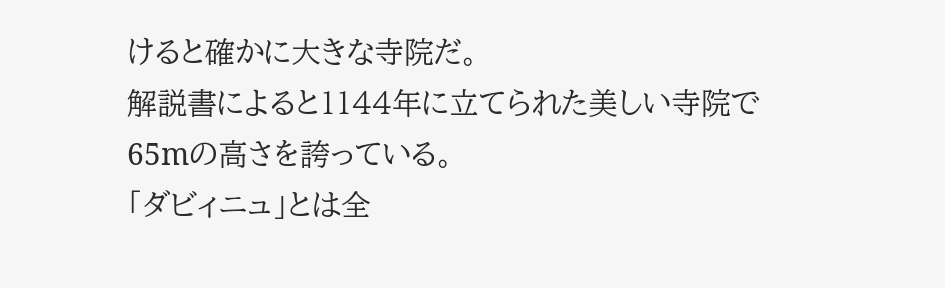けると確かに大きな寺院だ。
解説書によると1144年に立てられた美しい寺院で
65mの高さを誇っている。
「ダビィニュ」とは全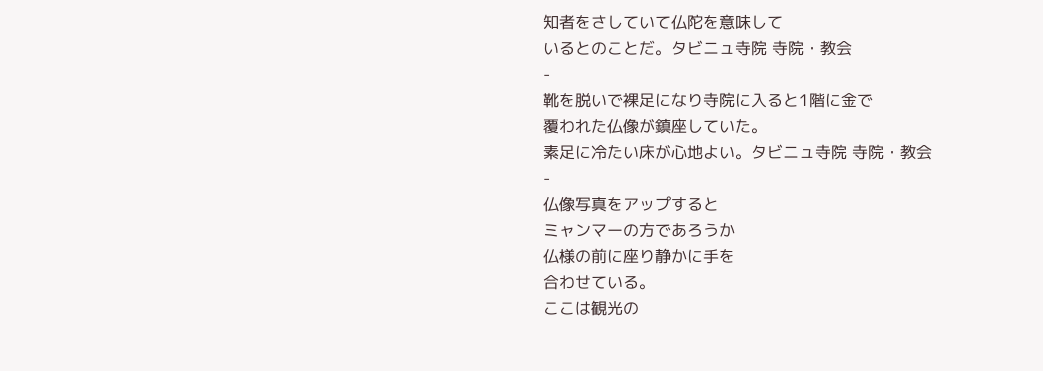知者をさしていて仏陀を意味して
いるとのことだ。タビニュ寺院 寺院・教会
-
靴を脱いで裸足になり寺院に入ると1階に金で
覆われた仏像が鎮座していた。
素足に冷たい床が心地よい。タビニュ寺院 寺院・教会
-
仏像写真をアップすると
ミャンマーの方であろうか
仏様の前に座り静かに手を
合わせている。
ここは観光の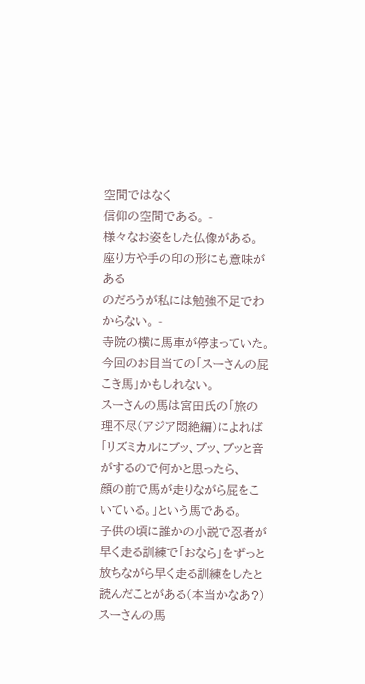空間ではなく
信仰の空間である。 -
様々なお姿をした仏像がある。
座り方や手の印の形にも意味がある
のだろうが私には勉強不足でわからない。 -
寺院の横に馬車が停まっていた。
今回のお目当ての「スーさんの屁こき馬」かもしれない。
スーさんの馬は宮田氏の「旅の理不尽(アジア悶絶編)によれば
「リズミカルにブッ、ブッ、ブッと音がするので何かと思ったら、
顔の前で馬が走りながら屁をこいている。」という馬である。
子供の頃に誰かの小説で忍者が早く走る訓練で「おなら」をずっと
放ちながら早く走る訓練をしたと読んだことがある(本当かなあ?)
スーさんの馬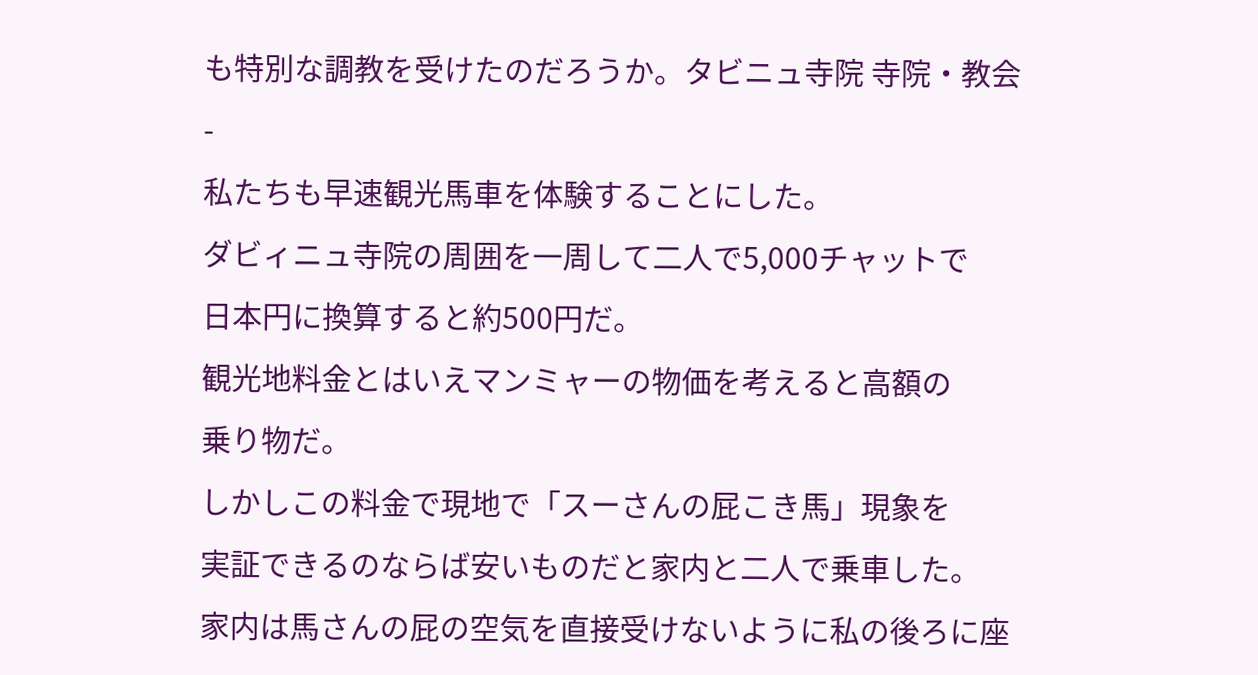も特別な調教を受けたのだろうか。タビニュ寺院 寺院・教会
-
私たちも早速観光馬車を体験することにした。
ダビィニュ寺院の周囲を一周して二人で5,000チャットで
日本円に換算すると約500円だ。
観光地料金とはいえマンミャーの物価を考えると高額の
乗り物だ。
しかしこの料金で現地で「スーさんの屁こき馬」現象を
実証できるのならば安いものだと家内と二人で乗車した。
家内は馬さんの屁の空気を直接受けないように私の後ろに座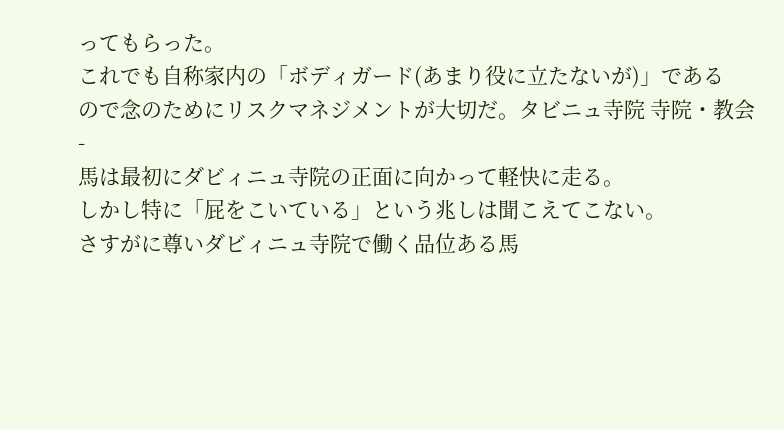ってもらった。
これでも自称家内の「ボディガード(あまり役に立たないが)」である
ので念のためにリスクマネジメントが大切だ。タビニュ寺院 寺院・教会
-
馬は最初にダビィニュ寺院の正面に向かって軽快に走る。
しかし特に「屁をこいている」という兆しは聞こえてこない。
さすがに尊いダビィニュ寺院で働く品位ある馬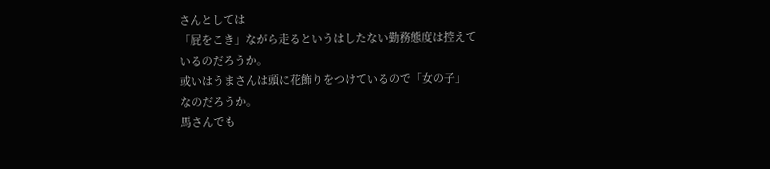さんとしては
「屁をこき」ながら走るというはしたない勤務態度は控えて
いるのだろうか。
或いはうまさんは頭に花飾りをつけているので「女の子」
なのだろうか。
馬さんでも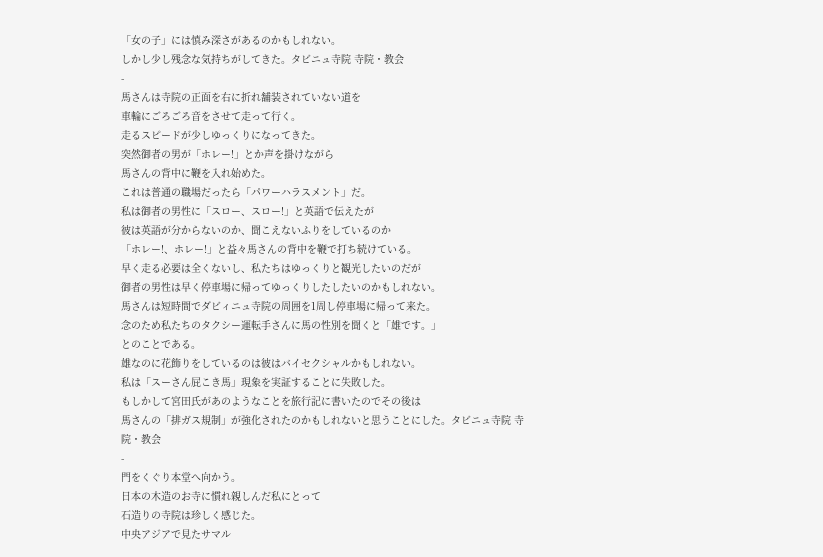「女の子」には慎み深さがあるのかもしれない。
しかし少し残念な気持ちがしてきた。タビニュ寺院 寺院・教会
-
馬さんは寺院の正面を右に折れ舗装されていない道を
車輪にごろごろ音をさせて走って行く。
走るスピードが少しゆっくりになってきた。
突然御者の男が「ホレー!」とか声を掛けながら
馬さんの背中に鞭を入れ始めた。
これは普通の職場だったら「パワーハラスメント」だ。
私は御者の男性に「スロー、スロー!」と英語で伝えたが
彼は英語が分からないのか、聞こえないふりをしているのか
「ホレー!、ホレー!」と益々馬さんの背中を鞭で打ち続けている。
早く走る必要は全くないし、私たちはゆっくりと観光したいのだが
御者の男性は早く停車場に帰ってゆっくりしたしたいのかもしれない。
馬さんは短時間でダビィニュ寺院の周囲を1周し停車場に帰って来た。
念のため私たちのタクシー運転手さんに馬の性別を聞くと「雄です。」
とのことである。
雄なのに花飾りをしているのは彼はバイセクシャルかもしれない。
私は「スーさん屁こき馬」現象を実証することに失敗した。
もしかして宮田氏があのようなことを旅行記に書いたのでその後は
馬さんの「排ガス規制」が強化されたのかもしれないと思うことにした。タビニュ寺院 寺院・教会
-
門をくぐり本堂へ向かう。
日本の木造のお寺に慣れ親しんだ私にとって
石造りの寺院は珍しく感じた。
中央アジアで見たサマル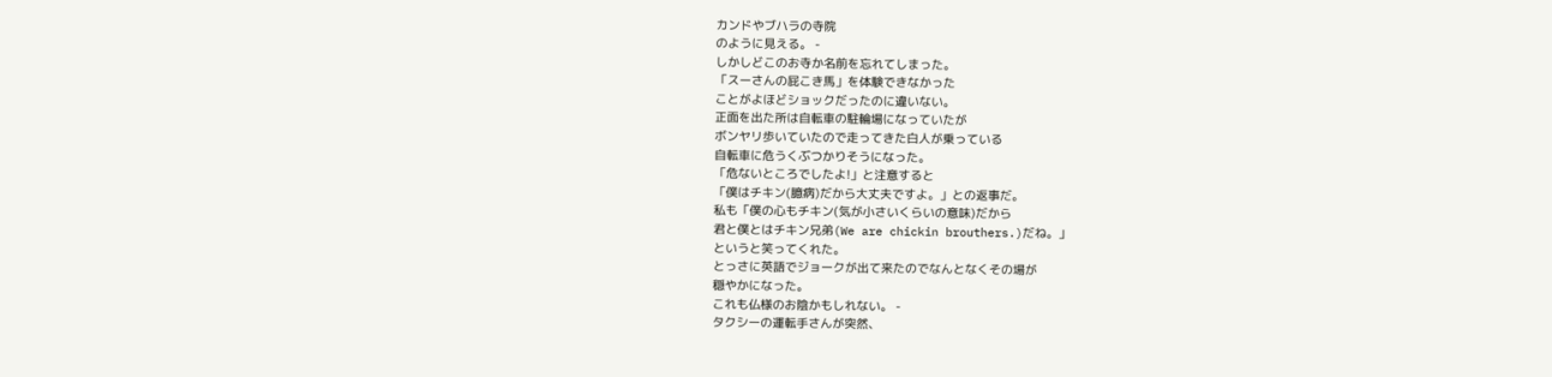カンドやブハラの寺院
のように見える。 -
しかしどこのお寺か名前を忘れてしまった。
「スーさんの屁こき馬」を体験できなかった
ことがよほどショックだったのに違いない。
正面を出た所は自転車の駐輪場になっていたが
ボンヤリ歩いていたので走ってきた白人が乗っている
自転車に危うくぶつかりそうになった。
「危ないところでしたよ!」と注意すると
「僕はチキン(臆病)だから大丈夫ですよ。」との返事だ。
私も「僕の心もチキン(気が小さいくらいの意味)だから
君と僕とはチキン兄弟(We are chickin brouthers.)だね。」
というと笑ってくれた。
とっさに英語でジョークが出て来たのでなんとなくその場が
穏やかになった。
これも仏様のお陰かもしれない。 -
タクシーの運転手さんが突然、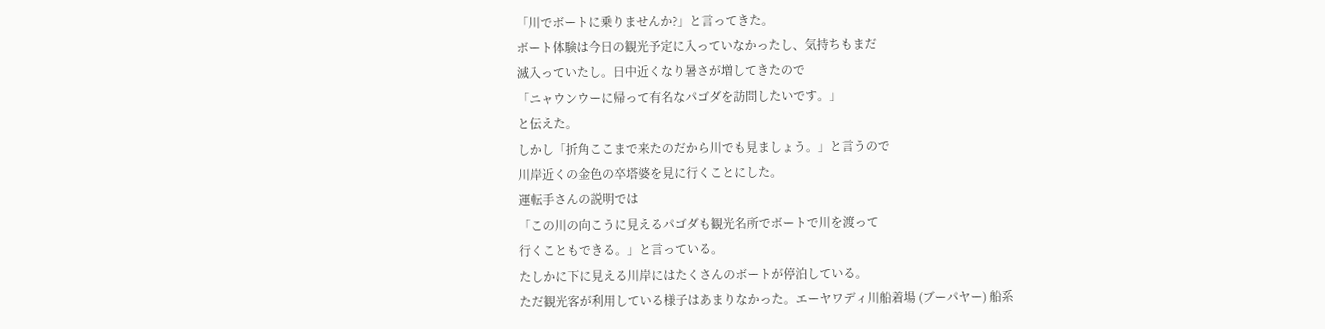「川でボートに乗りませんか?」と言ってきた。
ボート体験は今日の観光予定に入っていなかったし、気持ちもまだ
滅入っていたし。日中近くなり暑さが増してきたので
「ニャウンウーに帰って有名なパゴダを訪問したいです。」
と伝えた。
しかし「折角ここまで来たのだから川でも見ましょう。」と言うので
川岸近くの金色の卒塔婆を見に行くことにした。
運転手さんの説明では
「この川の向こうに見えるパゴダも観光名所でボートで川を渡って
行くこともできる。」と言っている。
たしかに下に見える川岸にはたくさんのボートが停泊している。
ただ観光客が利用している様子はあまりなかった。エーヤワディ川船着場 (ブーパヤー) 船系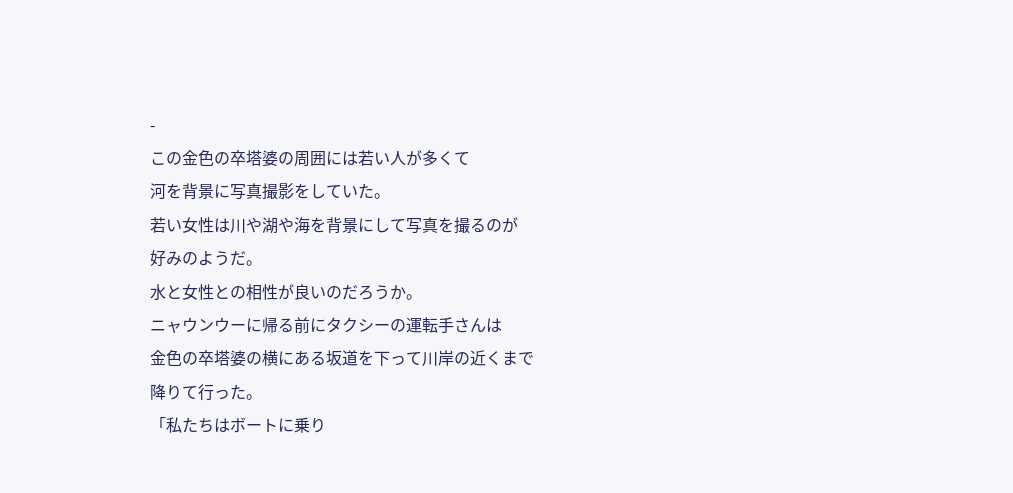-
この金色の卒塔婆の周囲には若い人が多くて
河を背景に写真撮影をしていた。
若い女性は川や湖や海を背景にして写真を撮るのが
好みのようだ。
水と女性との相性が良いのだろうか。
ニャウンウーに帰る前にタクシーの運転手さんは
金色の卒塔婆の横にある坂道を下って川岸の近くまで
降りて行った。
「私たちはボートに乗り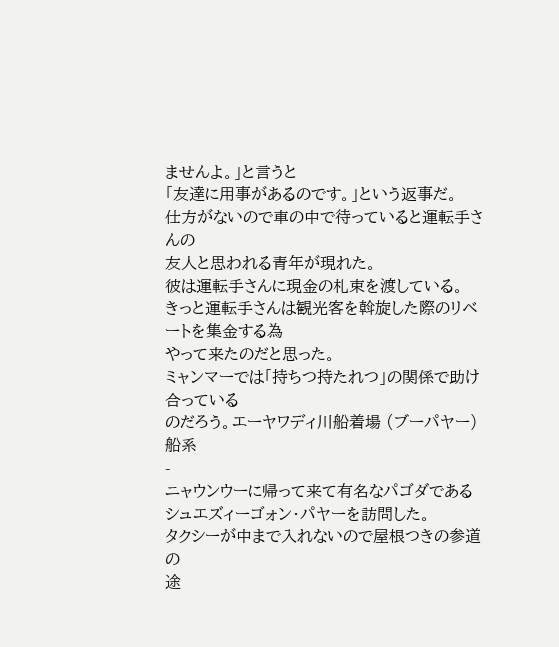ませんよ。」と言うと
「友達に用事があるのです。」という返事だ。
仕方がないので車の中で待っていると運転手さんの
友人と思われる青年が現れた。
彼は運転手さんに現金の札束を渡している。
きっと運転手さんは観光客を斡旋した際のリベートを集金する為
やって来たのだと思った。
ミャンマーでは「持ちつ持たれつ」の関係で助け合っている
のだろう。エーヤワディ川船着場 (ブーパヤー) 船系
-
ニャウンウーに帰って来て有名なパゴダである
シュエズィーゴォン・パヤーを訪問した。
タクシーが中まで入れないので屋根つきの参道の
途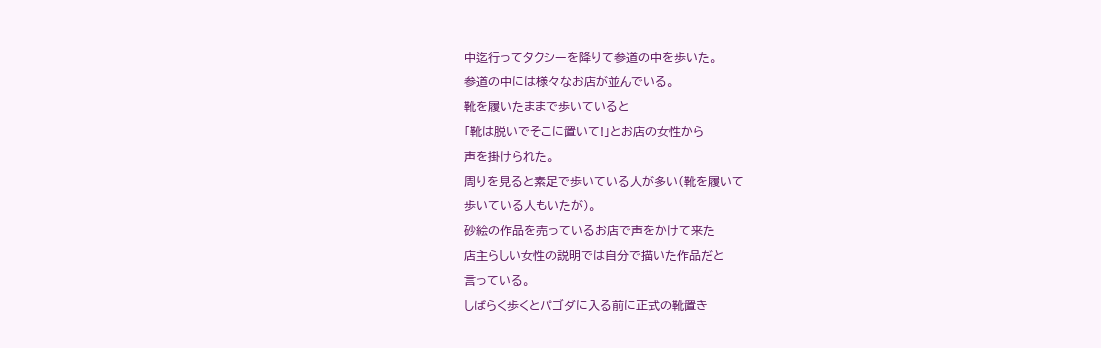中迄行ってタクシーを降りて参道の中を歩いた。
参道の中には様々なお店が並んでいる。
靴を履いたままで歩いていると
「靴は脱いでそこに置いて!」とお店の女性から
声を掛けられた。
周りを見ると素足で歩いている人が多い(靴を履いて
歩いている人もいたが)。
砂絵の作品を売っているお店で声をかけて来た
店主らしい女性の説明では自分で描いた作品だと
言っている。
しばらく歩くとパゴダに入る前に正式の靴置き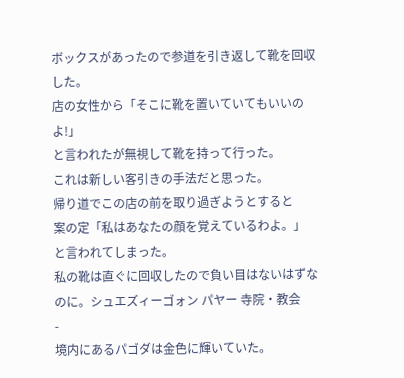ボックスがあったので参道を引き返して靴を回収した。
店の女性から「そこに靴を置いていてもいいのよ!」
と言われたが無視して靴を持って行った。
これは新しい客引きの手法だと思った。
帰り道でこの店の前を取り過ぎようとすると
案の定「私はあなたの顔を覚えているわよ。」
と言われてしまった。
私の靴は直ぐに回収したので負い目はないはずなのに。シュエズィーゴォン パヤー 寺院・教会
-
境内にあるパゴダは金色に輝いていた。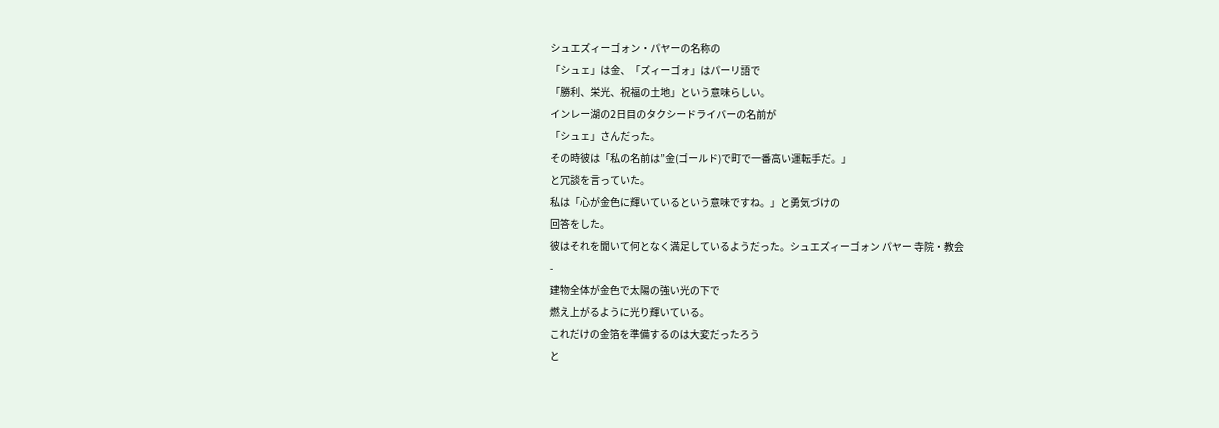シュエズィーゴォン・パヤーの名称の
「シュェ」は金、「ズィーゴォ」はパーリ語で
「勝利、栄光、祝福の土地」という意味らしい。
インレー湖の2日目のタクシードライバーの名前が
「シュェ」さんだった。
その時彼は「私の名前は”金(ゴールド)で町で一番高い運転手だ。」
と冗談を言っていた。
私は「心が金色に輝いているという意味ですね。」と勇気づけの
回答をした。
彼はそれを聞いて何となく満足しているようだった。シュエズィーゴォン パヤー 寺院・教会
-
建物全体が金色で太陽の強い光の下で
燃え上がるように光り輝いている。
これだけの金箔を準備するのは大変だったろう
と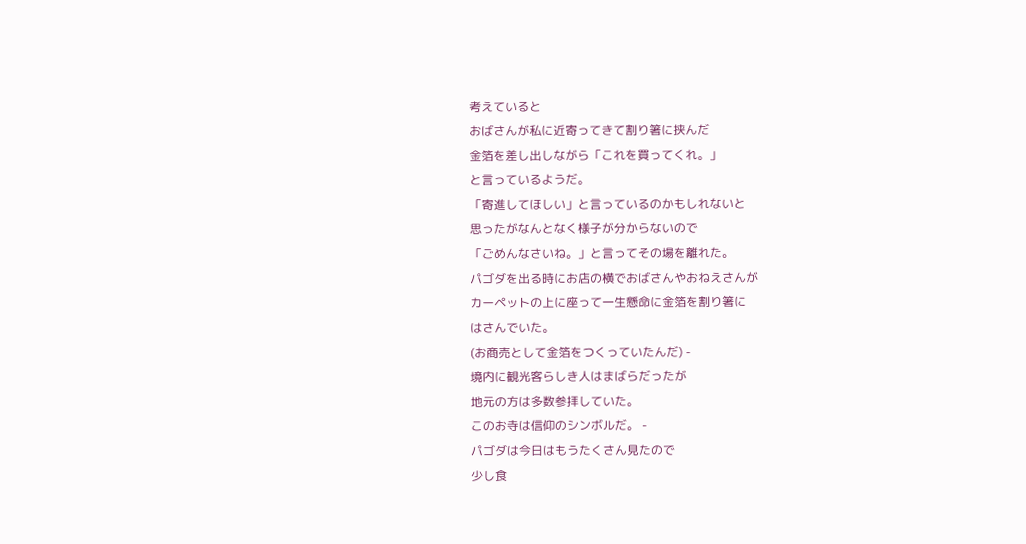考えていると
おばさんが私に近寄ってきて割り箸に挟んだ
金箔を差し出しながら「これを買ってくれ。」
と言っているようだ。
「寄進してほしい」と言っているのかもしれないと
思ったがなんとなく様子が分からないので
「ごめんなさいね。」と言ってその場を離れた。
パゴダを出る時にお店の横でおばさんやおねえさんが
カーペットの上に座って一生懸命に金箔を割り箸に
はさんでいた。
(お商売として金箔をつくっていたんだ) -
境内に観光客らしき人はまばらだったが
地元の方は多数参拝していた。
このお寺は信仰のシンボルだ。 -
パゴダは今日はもうたくさん見たので
少し食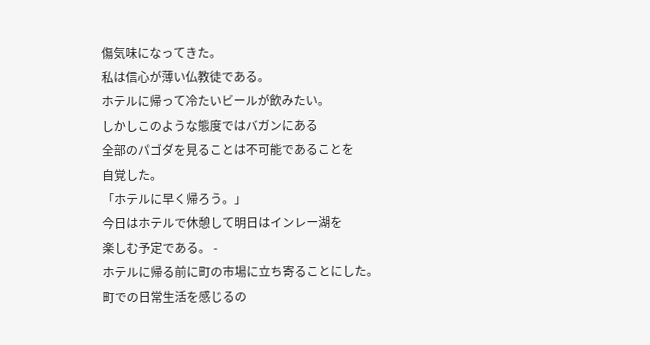傷気味になってきた。
私は信心が薄い仏教徒である。
ホテルに帰って冷たいビールが飲みたい。
しかしこのような態度ではバガンにある
全部のパゴダを見ることは不可能であることを
自覚した。
「ホテルに早く帰ろう。」
今日はホテルで休憩して明日はインレー湖を
楽しむ予定である。 -
ホテルに帰る前に町の市場に立ち寄ることにした。
町での日常生活を感じるの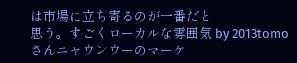は市場に立ち寄るのが一番だと
思う。すごくローカルな雰囲気 by 2013tomoさんニャウンウーのマーケ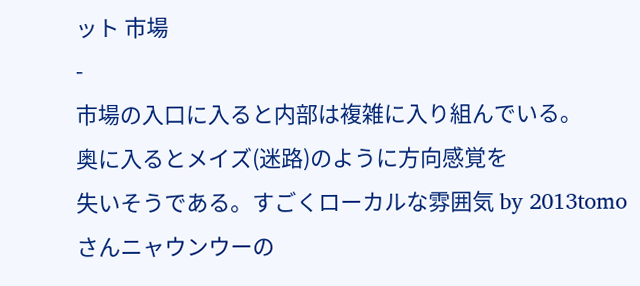ット 市場
-
市場の入口に入ると内部は複雑に入り組んでいる。
奥に入るとメイズ(迷路)のように方向感覚を
失いそうである。すごくローカルな雰囲気 by 2013tomoさんニャウンウーの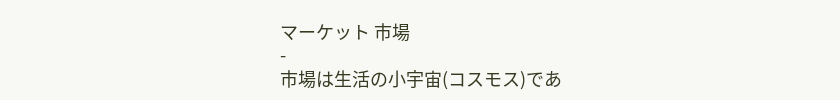マーケット 市場
-
市場は生活の小宇宙(コスモス)であ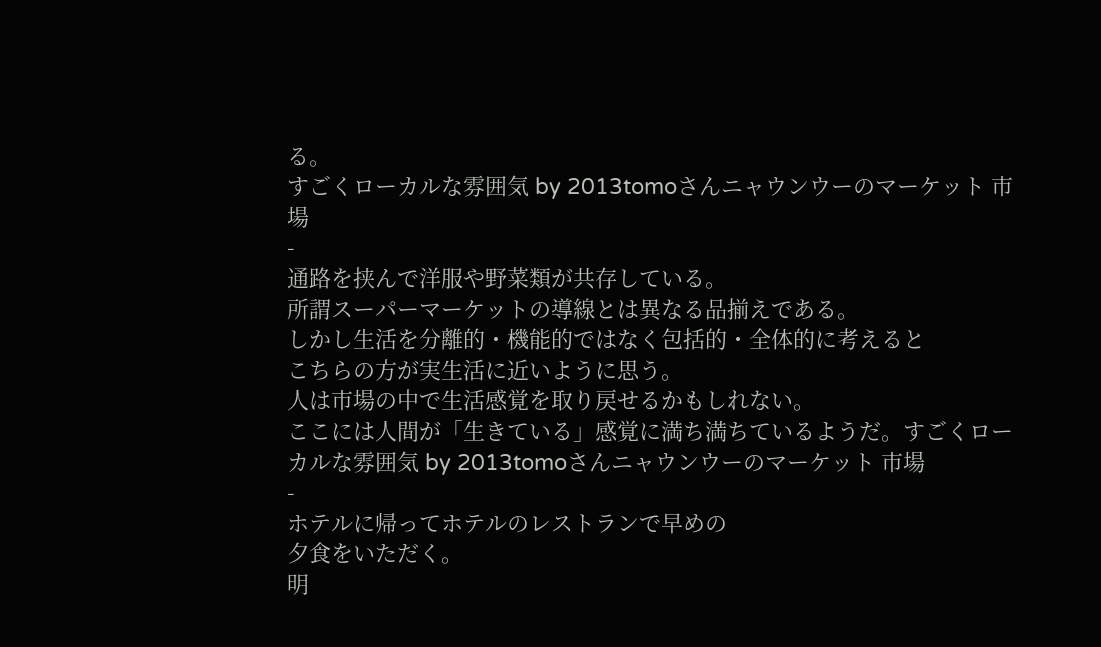る。
すごくローカルな雰囲気 by 2013tomoさんニャウンウーのマーケット 市場
-
通路を挟んで洋服や野菜類が共存している。
所謂スーパーマーケットの導線とは異なる品揃えである。
しかし生活を分離的・機能的ではなく包括的・全体的に考えると
こちらの方が実生活に近いように思う。
人は市場の中で生活感覚を取り戻せるかもしれない。
ここには人間が「生きている」感覚に満ち満ちているようだ。すごくローカルな雰囲気 by 2013tomoさんニャウンウーのマーケット 市場
-
ホテルに帰ってホテルのレストランで早めの
夕食をいただく。
明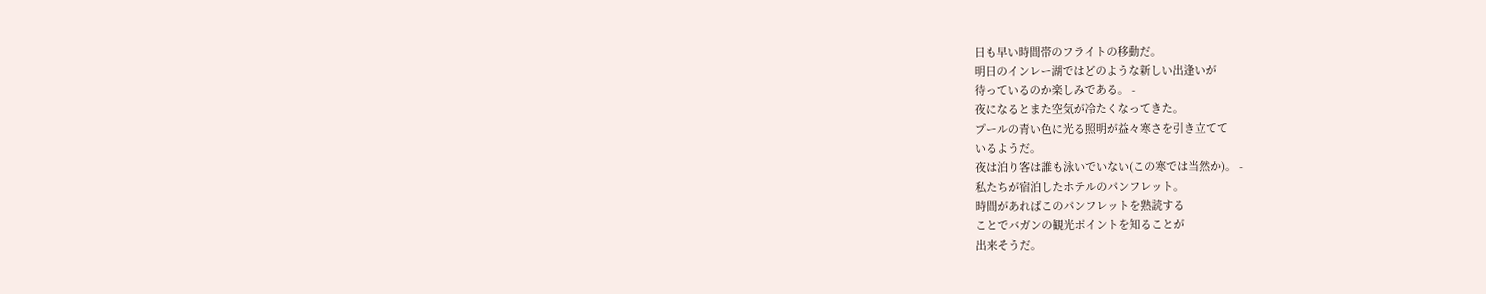日も早い時間帯のフライトの移動だ。
明日のインレー湖ではどのような新しい出逢いが
待っているのか楽しみである。 -
夜になるとまた空気が冷たくなってきた。
プールの青い色に光る照明が益々寒さを引き立てて
いるようだ。
夜は泊り客は誰も泳いでいない(この寒では当然か)。 -
私たちが宿泊したホテルのパンフレット。
時間があればこのパンフレットを熟読する
ことでバガンの観光ポイントを知ることが
出来そうだ。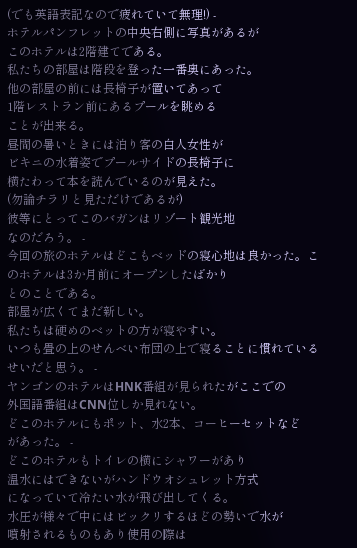(でも英語表記なので疲れていて無理!) -
ホテルパンフレットの中央右側に写真があるが
このホテルは2階建てである。
私たちの部屋は階段を登った一番奥にあった。
他の部屋の前には長椅子が置いてあって
1階レストラン前にあるプールを眺める
ことが出来る。
昼間の暑いときには泊り客の白人女性が
ビキニの水着姿でプールサイドの長椅子に
横たわって本を読んでいるのが見えた。
(勿論チラリと見ただけであるが)
彼等にとってこのバガンはリゾート観光地
なのだろう。 -
今回の旅のホテルはどこもベッドの寝心地は良かった。このホテルは3か月前にオープンしたばかり
とのことである。
部屋が広くてまだ新しい。
私たちは硬めのベットの方が寝やすい。
いつも畳の上のせんべい布団の上で寝ることに慣れている
せいだと思う。 -
ヤンゴンのホテルはHNK番組が見られたがここでの
外国語番組はCNN位しか見れない。
どこのホテルにもポット、水2本、コーヒーセットなど
があった。 -
どこのホテルもトイレの横にシャワーがあり
温水にはできないがハンドウオシュレット方式
になっていて冷たい水が飛び出してくる。
水圧が様々で中にはビックリするほどの勢いで水が
噴射されるものもあり使用の際は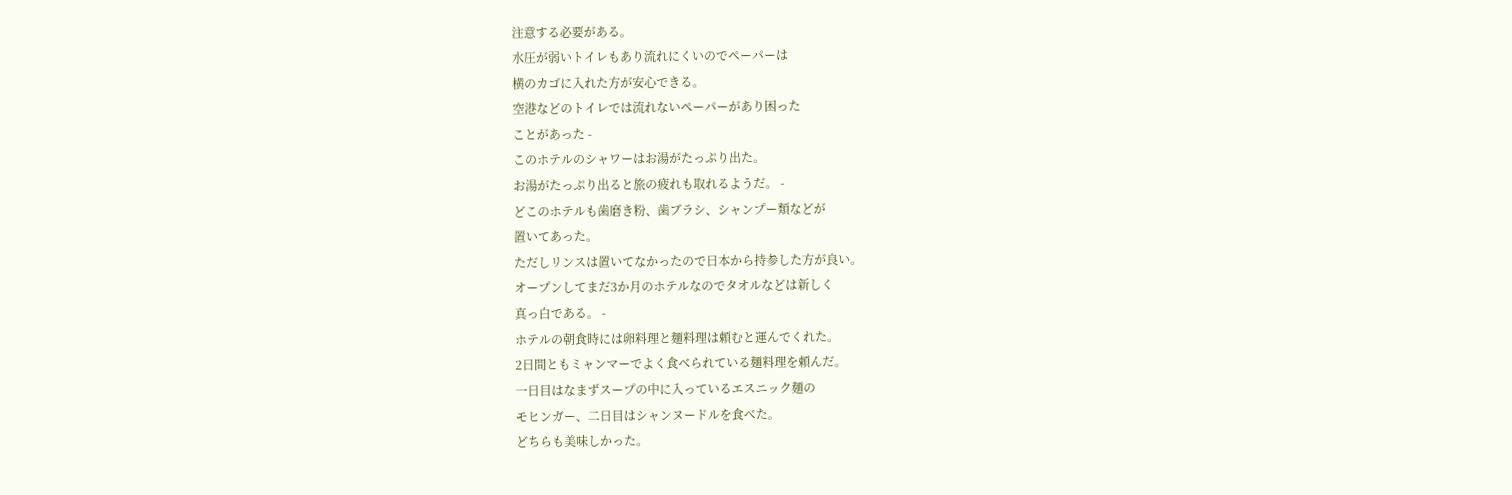注意する必要がある。
水圧が弱いトイレもあり流れにくいのでペーパーは
横のカゴに入れた方が安心できる。
空港などのトイレでは流れないペーパーがあり困った
ことがあった -
このホテルのシャワーはお湯がたっぷり出た。
お湯がたっぷり出ると旅の疲れも取れるようだ。 -
どこのホテルも歯磨き粉、歯ブラシ、シャンプー類などが
置いてあった。
ただしリンスは置いてなかったので日本から持参した方が良い。
オープンしてまだ3か月のホテルなのでタオルなどは新しく
真っ白である。 -
ホテルの朝食時には卵料理と麺料理は頼むと運んでくれた。
2日間ともミャンマーでよく食べられている麺料理を頼んだ。
一日目はなまずスープの中に入っているエスニック麺の
モヒンガー、二日目はシャンヌードルを食べた。
どちらも美味しかった。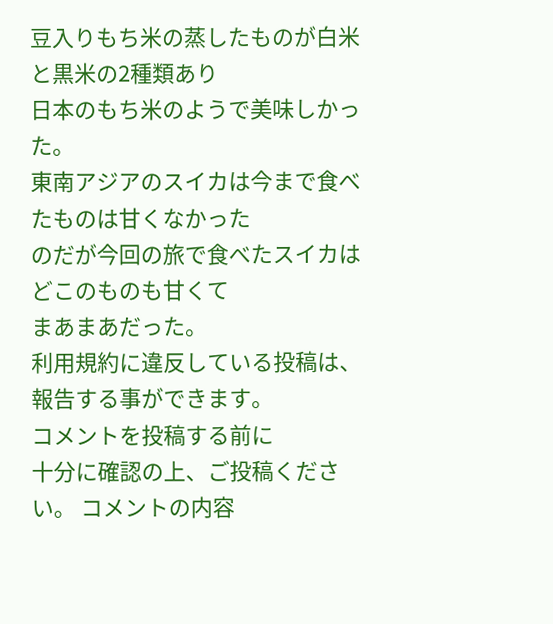豆入りもち米の蒸したものが白米と黒米の2種類あり
日本のもち米のようで美味しかった。
東南アジアのスイカは今まで食べたものは甘くなかった
のだが今回の旅で食べたスイカはどこのものも甘くて
まあまあだった。
利用規約に違反している投稿は、報告する事ができます。
コメントを投稿する前に
十分に確認の上、ご投稿ください。 コメントの内容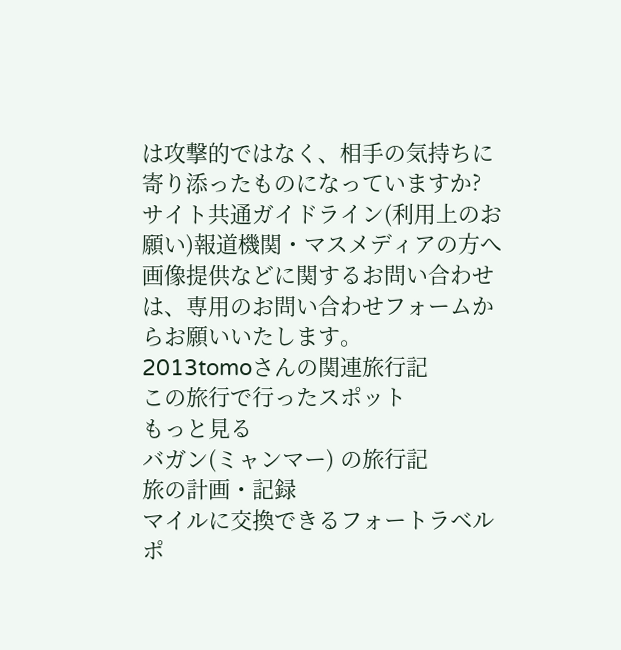は攻撃的ではなく、相手の気持ちに寄り添ったものになっていますか?
サイト共通ガイドライン(利用上のお願い)報道機関・マスメディアの方へ 画像提供などに関するお問い合わせは、専用のお問い合わせフォームからお願いいたします。
2013tomoさんの関連旅行記
この旅行で行ったスポット
もっと見る
バガン(ミャンマー) の旅行記
旅の計画・記録
マイルに交換できるフォートラベルポ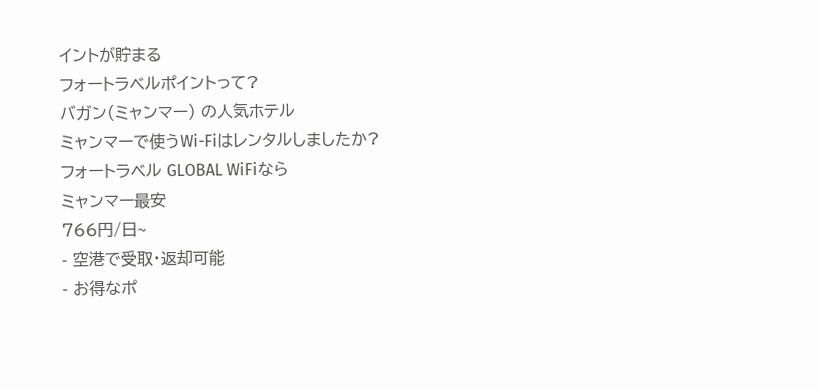イントが貯まる
フォートラベルポイントって?
バガン(ミャンマー) の人気ホテル
ミャンマーで使うWi-Fiはレンタルしましたか?
フォートラベル GLOBAL WiFiなら
ミャンマー最安
766円/日~
- 空港で受取・返却可能
- お得なポ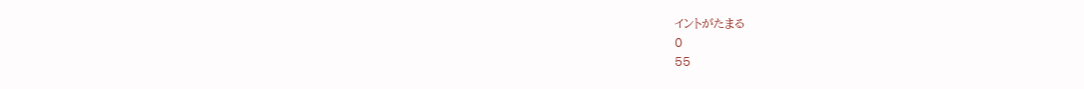イントがたまる
0
55